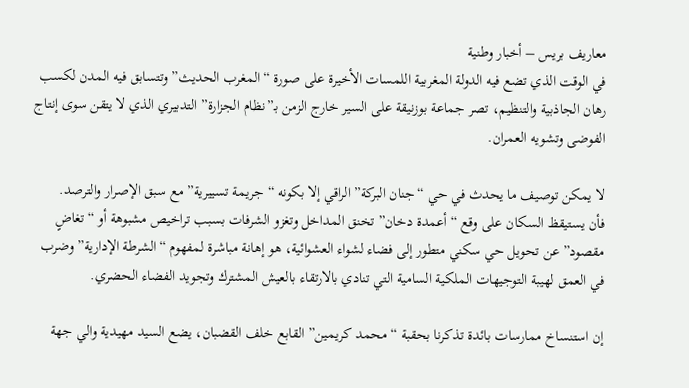معاريف بريس – أخبار وطنية
في الوقت الذي تضع فيه الدولة المغربية اللمسات الأخيرة على صورة “المغرب الحديث” وتتسابق فيه المدن لكسب رهان الجاذبية والتنظيم، تصر جماعة بوزنيقة على السير خارج الزمن بـ”نظام الجزارة” التدبيري الذي لا يتقن سوى إنتاج الفوضى وتشويه العمران.

لا يمكن توصيف ما يحدث في حي “جنان البركة” الراقي إلا بكونه “جريمة تسييرية” مع سبق الإصرار والترصد.
فأن يستيقظ السكان على وقع “أعمدة دخان” تخنق المداخل وتغزو الشرفات بسبب تراخيص مشبوهة أو “تغاضٍ مقصود” عن تحويل حي سكني متطور إلى فضاء لشواء العشوائية، هو إهانة مباشرة لمفهوم “الشرطة الإدارية” وضرب في العمق لهيبة التوجيهات الملكية السامية التي تنادي بالارتقاء بالعيش المشترك وتجويد الفضاء الحضري.

إن استنساخ ممارسات بائدة تذكرنا بحقبة “محمد كريمين” القابع خلف القضبان، يضع السيد مهيدية والي جهة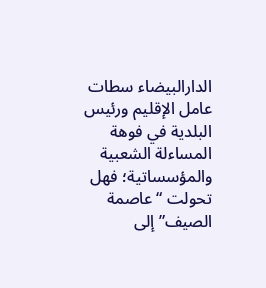الدارالبيضاء سطات عامل الإقليم ورئيس البلدية في فوهة المساءلة الشعبية والمؤسساتية؛ فهل تحولت “عاصمة الصيف” إلى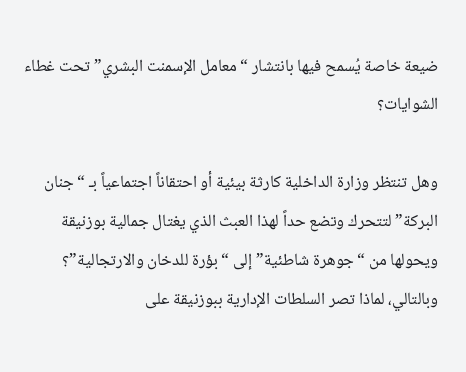ضيعة خاصة يُسمح فيها بانتشار “معامل الإسمنت البشري” تحت غطاء الشوايات؟

وهل تنتظر وزارة الداخلية كارثة بيئية أو احتقاناً اجتماعياً بـ “جنان البركة” لتتحرك وتضع حداً لهذا العبث الذي يغتال جمالية بوزنيقة ويحولها من “جوهرة شاطئية” إلى “بؤرة للدخان والارتجالية”؟
وبالتالي، لماذا تصر السلطات الإدارية ببوزنيقة على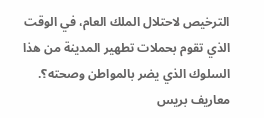الترخيص لاحتلال الملك العام، في الوقت الذي تقوم بحملات تطهير المدينة من هذا السلوك الذي يضر بالمواطن وصحته؟.
معاريف بريس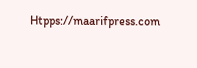Htpps://maarifpress.com